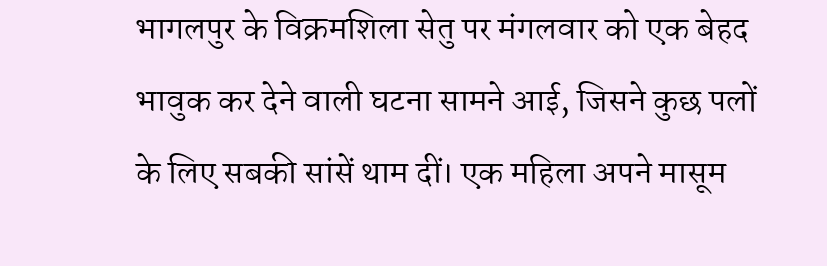भागलपुर के विक्रमशिला सेतु पर मंगलवार को एक बेहद भावुक कर देने वाली घटना सामने आई, जिसने कुछ पलों के लिए सबकी सांसें थाम दीं। एक महिला अपने मासूम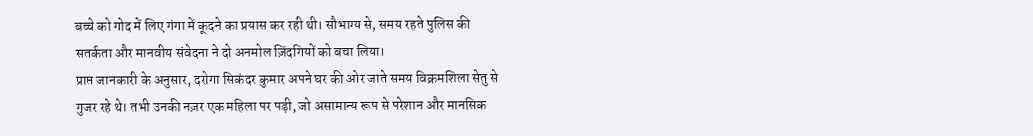बच्चे को गोद में लिए गंगा में कूदने का प्रयास कर रही थी। सौभाग्य से, समय रहते पुलिस की सतर्कता और मानवीय संवेदना ने दो अनमोल ज़िंदगियों को बचा लिया।
प्राप्त जानकारी के अनुसार, दरोगा सिकंदर कुमार अपने घर की ओर जाते समय विक्रमशिला सेतु से गुजर रहे थे। तभी उनकी नज़र एक महिला पर पड़ी, जो असामान्य रूप से परेशान और मानसिक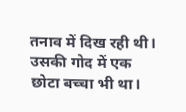तनाव में दिख रही थी। उसकी गोद में एक छोटा बच्चा भी था।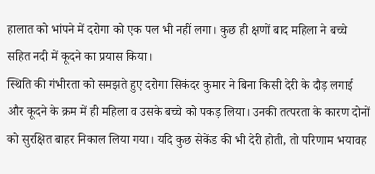हालात को भांपने में दरोगा को एक पल भी नहीं लगा। कुछ ही क्षणों बाद महिला ने बच्चे सहित नदी में कूदने का प्रयास किया।
स्थिति की गंभीरता को समझते हुए दरोगा सिकंदर कुमार ने बिना किसी देरी के दौड़ लगाई और कूदने के क्रम में ही महिला व उसके बच्चे को पकड़ लिया। उनकी तत्परता के कारण दोनों को सुरक्षित बाहर निकाल लिया गया। यदि कुछ सेकेंड की भी देरी होती, तो परिणाम भयावह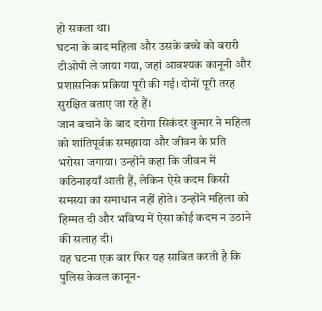हो सकता था।
घटना के बाद महिला और उसके बच्चे को बरारी टीओपी ले जाया गया, जहां आवश्यक कानूनी और प्रशासनिक प्रक्रिया पूरी की गई। दोनों पूरी तरह सुरक्षित बताए जा रहे हैं।
जान बचाने के बाद दरोगा सिकंदर कुमार ने महिला को शांतिपूर्वक समझाया और जीवन के प्रति भरोसा जगाया। उन्होंने कहा कि जीवन में कठिनाइयाँ आती हैं, लेकिन ऐसे कदम किसी समस्या का समाधान नहीं होते। उन्होंने महिला को हिम्मत दी और भविष्य में ऐसा कोई कदम न उठाने की सलाह दी।
यह घटना एक बार फिर यह साबित करती है कि पुलिस केवल कानून-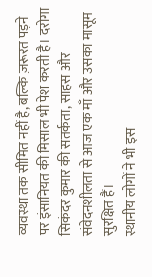व्यवस्था तक सीमित नहीं है, बल्कि ज़रूरत पड़ने पर इंसानियत की मिसाल भी पेश करती है। दरोगा सिकंदर कुमार की सतर्कता, साहस और संवेदनशीलता से आज एक माँ और उसका मासूम सुरक्षित हैं।
स्थानीय लोगों ने भी इस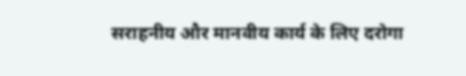सराहनीय और मानवीय कार्य के लिए दरोगा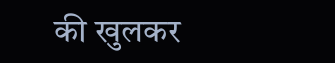की खुलकर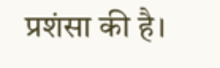प्रशंसा की है।